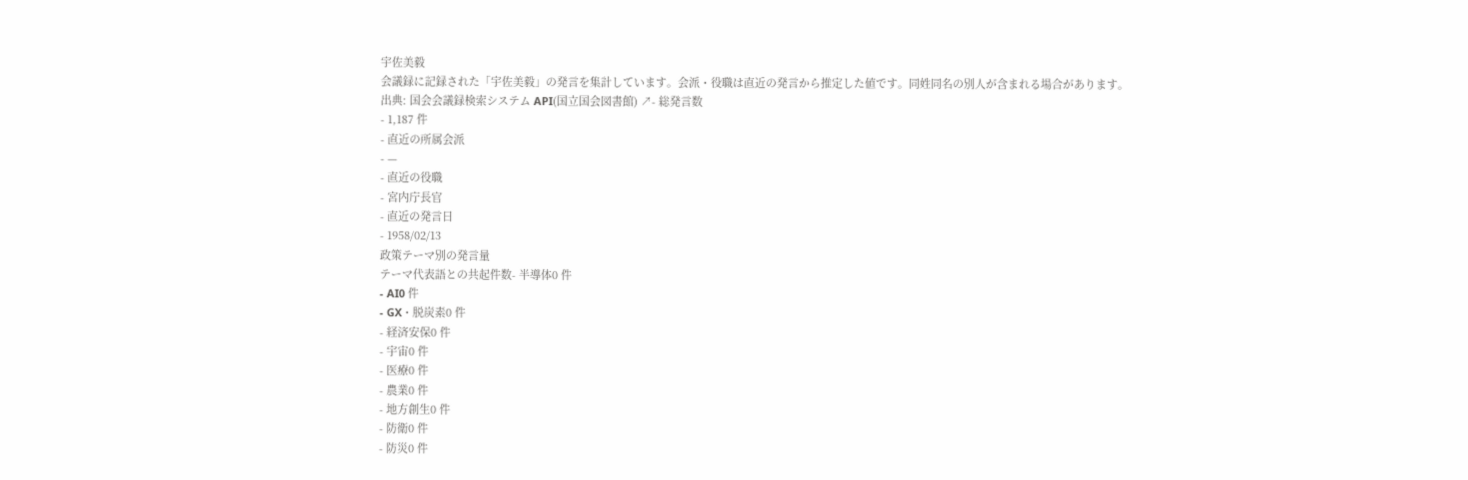宇佐美毅
会議録に記録された「宇佐美毅」の発言を集計しています。会派・役職は直近の発言から推定した値です。同姓同名の別人が含まれる場合があります。
出典: 国会会議録検索システム API(国立国会図書館) ↗- 総発言数
- 1,187 件
- 直近の所属会派
- —
- 直近の役職
- 宮内庁長官
- 直近の発言日
- 1958/02/13
政策テーマ別の発言量
テーマ代表語との共起件数- 半導体0 件
- AI0 件
- GX・脱炭素0 件
- 経済安保0 件
- 宇宙0 件
- 医療0 件
- 農業0 件
- 地方創生0 件
- 防衛0 件
- 防災0 件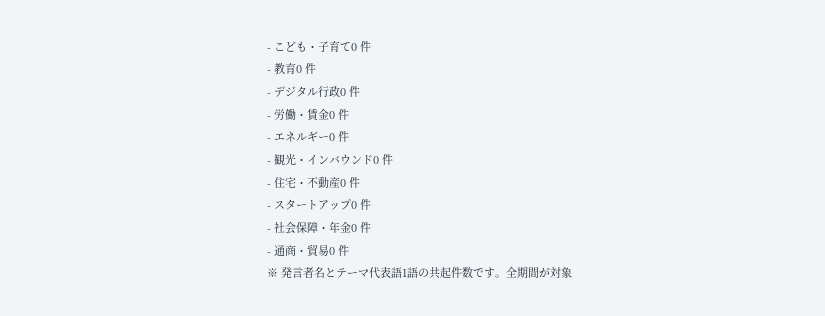- こども・子育て0 件
- 教育0 件
- デジタル行政0 件
- 労働・賃金0 件
- エネルギー0 件
- 観光・インバウンド0 件
- 住宅・不動産0 件
- スタートアップ0 件
- 社会保障・年金0 件
- 通商・貿易0 件
※ 発言者名とテーマ代表語1語の共起件数です。全期間が対象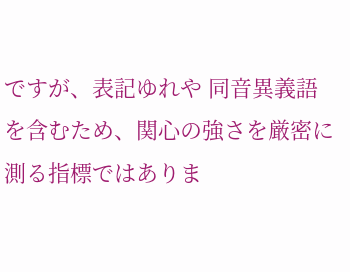ですが、表記ゆれや 同音異義語を含むため、関心の強さを厳密に測る指標ではありま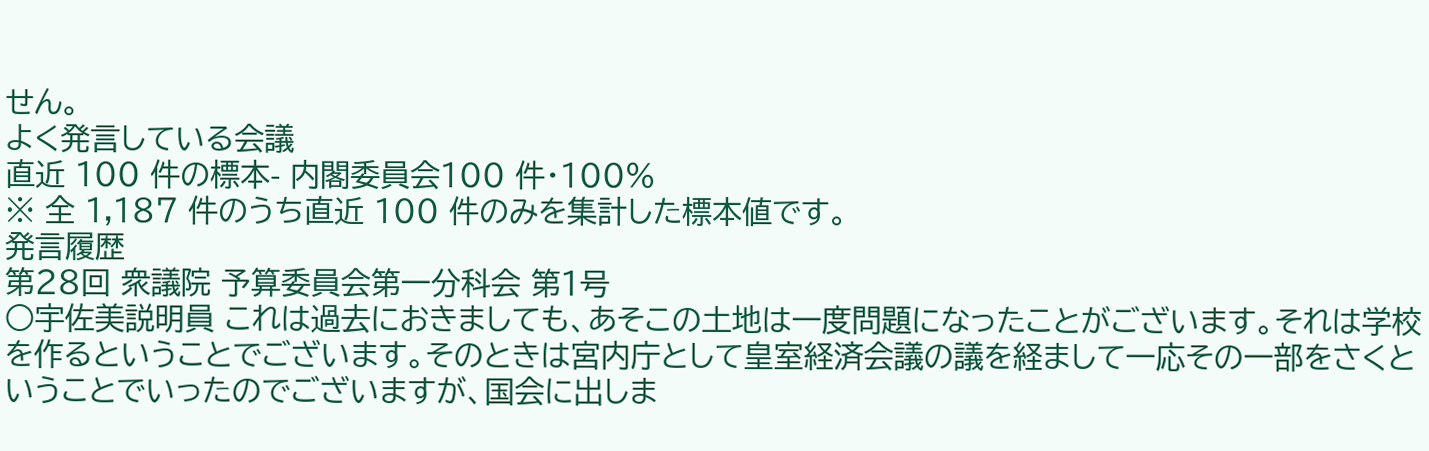せん。
よく発言している会議
直近 100 件の標本- 内閣委員会100 件・100%
※ 全 1,187 件のうち直近 100 件のみを集計した標本値です。
発言履歴
第28回 衆議院 予算委員会第一分科会 第1号
○宇佐美説明員 これは過去におきましても、あそこの土地は一度問題になったことがございます。それは学校を作るということでございます。そのときは宮内庁として皇室経済会議の議を経まして一応その一部をさくということでいったのでございますが、国会に出しま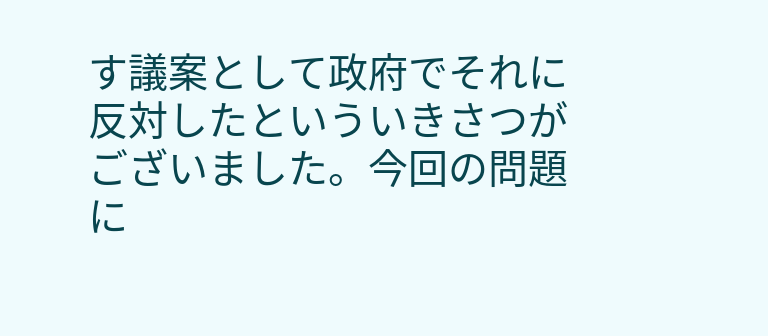す議案として政府でそれに反対したといういきさつがございました。今回の問題に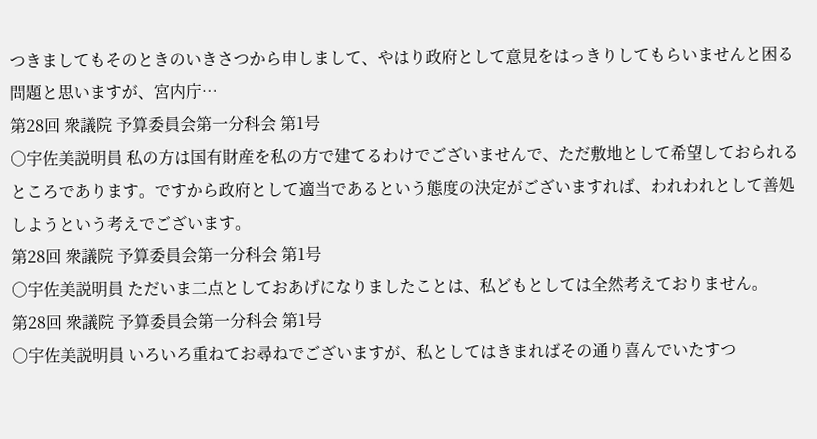つきましてもそのときのいきさつから申しまして、やはり政府として意見をはっきりしてもらいませんと困る問題と思いますが、宮内庁…
第28回 衆議院 予算委員会第一分科会 第1号
○宇佐美説明員 私の方は国有財産を私の方で建てるわけでございませんで、ただ敷地として希望しておられるところであります。ですから政府として適当であるという態度の決定がございますれば、われわれとして善処しようという考えでございます。
第28回 衆議院 予算委員会第一分科会 第1号
○宇佐美説明員 ただいま二点としておあげになりましたことは、私どもとしては全然考えておりません。
第28回 衆議院 予算委員会第一分科会 第1号
○宇佐美説明員 いろいろ重ねてお尋ねでございますが、私としてはきまればその通り喜んでいたすつ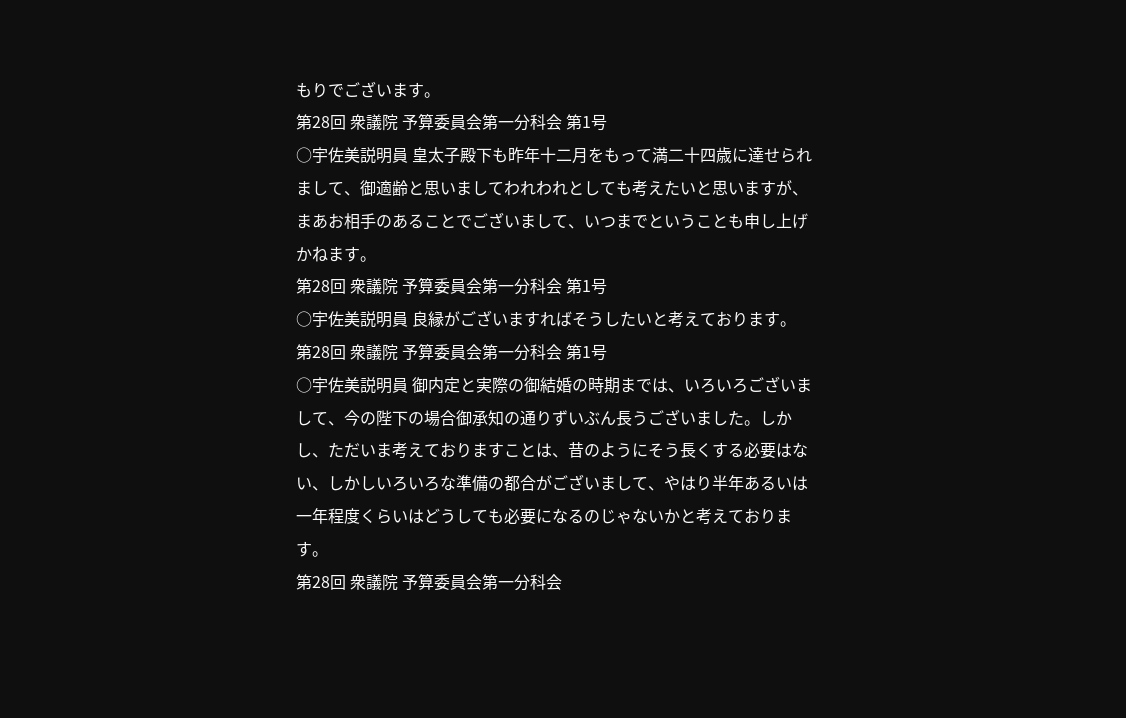もりでございます。
第28回 衆議院 予算委員会第一分科会 第1号
○宇佐美説明員 皇太子殿下も昨年十二月をもって満二十四歳に達せられまして、御適齢と思いましてわれわれとしても考えたいと思いますが、まあお相手のあることでございまして、いつまでということも申し上げかねます。
第28回 衆議院 予算委員会第一分科会 第1号
○宇佐美説明員 良縁がございますればそうしたいと考えております。
第28回 衆議院 予算委員会第一分科会 第1号
○宇佐美説明員 御内定と実際の御結婚の時期までは、いろいろございまして、今の陛下の場合御承知の通りずいぶん長うございました。しかし、ただいま考えておりますことは、昔のようにそう長くする必要はない、しかしいろいろな準備の都合がございまして、やはり半年あるいは一年程度くらいはどうしても必要になるのじゃないかと考えております。
第28回 衆議院 予算委員会第一分科会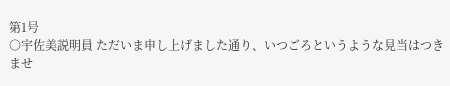第1号
○宇佐美説明員 ただいま申し上げました通り、いつごろというような見当はつきませ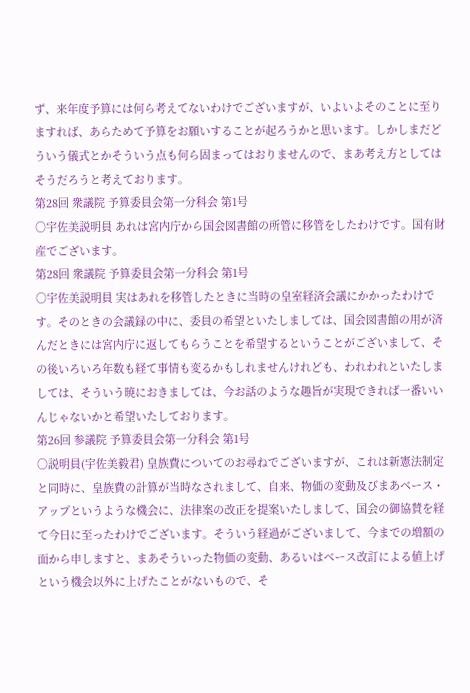ず、来年度予算には何ら考えてないわけでございますが、いよいよそのことに至りますれば、あらためて予算をお願いすることが起ろうかと思います。しかしまだどういう儀式とかそういう点も何ら固まってはおりませんので、まあ考え方としてはそうだろうと考えております。
第28回 衆議院 予算委員会第一分科会 第1号
○宇佐美説明員 あれは宮内庁から国会図書館の所管に移管をしたわけです。国有財産でございます。
第28回 衆議院 予算委員会第一分科会 第1号
○宇佐美説明員 実はあれを移管したときに当時の皇室経済会議にかかったわけです。そのときの会議録の中に、委員の希望といたしましては、国会図書館の用が済んだときには宮内庁に返してもらうことを希望するということがございまして、その後いろいろ年数も経て事情も変るかもしれませんけれども、われわれといたしましては、そういう暁におきましては、今お話のような趣旨が実現できれば一番いいんじゃないかと希望いたしております。
第26回 参議院 予算委員会第一分科会 第1号
○説明員(宇佐美毅君) 皇族費についてのお尋ねでございますが、これは新憲法制定と同時に、皇族費の計算が当時なされまして、自来、物価の変動及びまあベース・アップというような機会に、法律案の改正を提案いたしまして、国会の御協賛を経て今日に至ったわけでございます。そういう経過がございまして、今までの増額の面から申しますと、まあそういった物価の変動、あるいはベース改訂による値上げという機会以外に上げたことがないもので、そ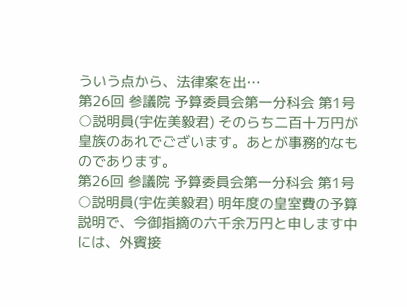ういう点から、法律案を出…
第26回 参議院 予算委員会第一分科会 第1号
○説明員(宇佐美毅君) そのらち二百十万円が皇族のあれでございます。あとが事務的なものであります。
第26回 参議院 予算委員会第一分科会 第1号
○説明員(宇佐美毅君) 明年度の皇室費の予算説明で、今御指摘の六千余万円と申します中には、外賓接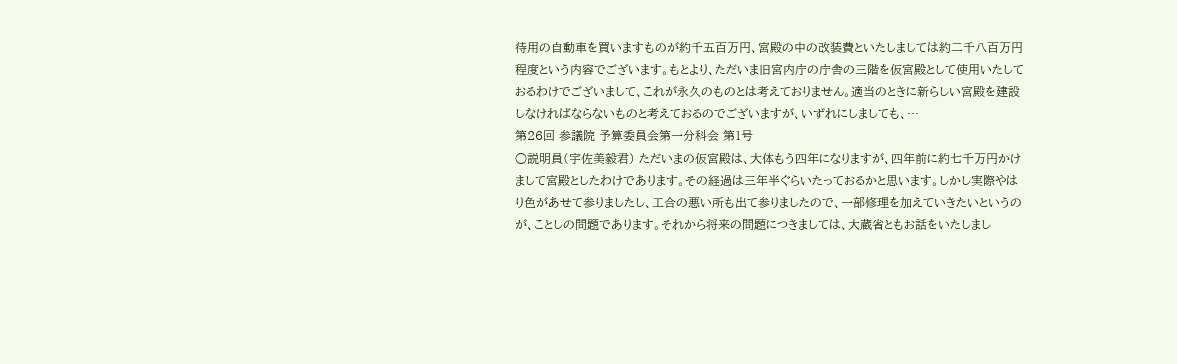待用の自動車を買いますものが約千五百万円、宮殿の中の改装費といたしましては約二千八百万円程度という内容でございます。もとより、ただいま旧宮内庁の庁舎の三階を仮宮殿として使用いたしておるわけでございまして、これが永久のものとは考えておりません。適当のときに新らしい宮殿を建設しなければならないものと考えておるのでございますが、いずれにしましても、…
第26回 参議院 予算委員会第一分科会 第1号
○説明員(宇佐美毅君) ただいまの仮宮殿は、大体もう四年になりますが、四年前に約七千万円かけまして宮殿としたわけであります。その経過は三年半ぐらいたっておるかと思います。しかし実際やはり色があせて参りましたし、工合の悪い所も出て参りましたので、一部修理を加えていきたいというのが、ことしの問題であります。それから将来の問題につきましては、大蔵省ともお話をいたしまし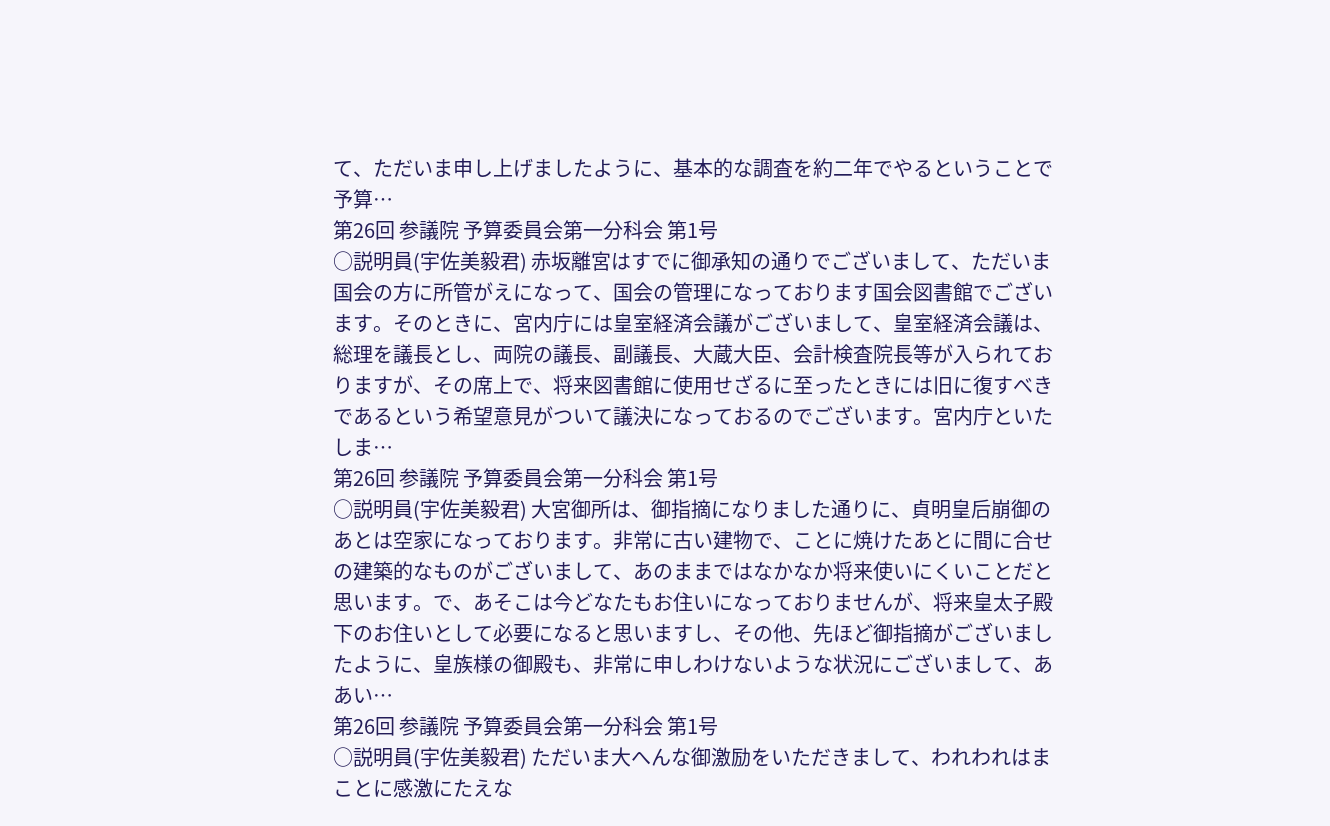て、ただいま申し上げましたように、基本的な調査を約二年でやるということで予算…
第26回 参議院 予算委員会第一分科会 第1号
○説明員(宇佐美毅君) 赤坂離宮はすでに御承知の通りでございまして、ただいま国会の方に所管がえになって、国会の管理になっております国会図書館でございます。そのときに、宮内庁には皇室経済会議がございまして、皇室経済会議は、総理を議長とし、両院の議長、副議長、大蔵大臣、会計検査院長等が入られておりますが、その席上で、将来図書館に使用せざるに至ったときには旧に復すべきであるという希望意見がついて議決になっておるのでございます。宮内庁といたしま…
第26回 参議院 予算委員会第一分科会 第1号
○説明員(宇佐美毅君) 大宮御所は、御指摘になりました通りに、貞明皇后崩御のあとは空家になっております。非常に古い建物で、ことに焼けたあとに間に合せの建築的なものがございまして、あのままではなかなか将来使いにくいことだと思います。で、あそこは今どなたもお住いになっておりませんが、将来皇太子殿下のお住いとして必要になると思いますし、その他、先ほど御指摘がございましたように、皇族様の御殿も、非常に申しわけないような状況にございまして、ああい…
第26回 参議院 予算委員会第一分科会 第1号
○説明員(宇佐美毅君) ただいま大へんな御激励をいただきまして、われわれはまことに感激にたえな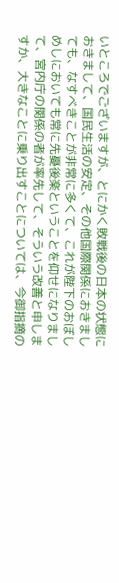いところでございますが、とにかく敗戦後の日本の状態におきまして、国民生活の安定、その他国際関係におきましても、なすべきことが非常に多くて、これが陛下のおぼしめしにおいても常に先憂後楽ということを仰せになりまして、宮内庁の関係の者が率先して、そういう改善と申しますか、大きなことに乗り出すことについては、今御指摘の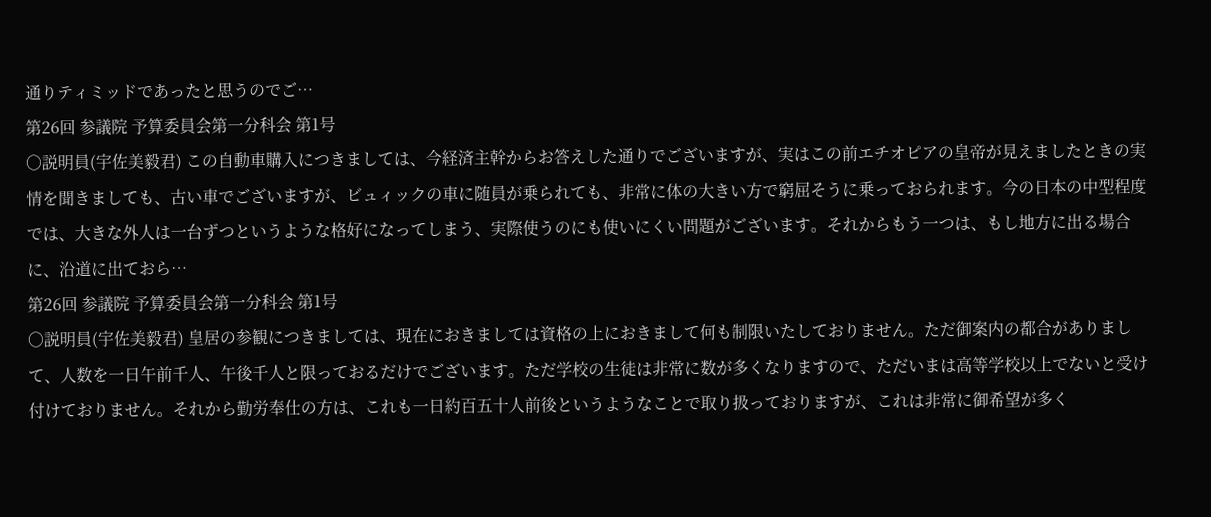通りティミッドであったと思うのでご…
第26回 参議院 予算委員会第一分科会 第1号
○説明員(宇佐美毅君) この自動車購入につきましては、今経済主幹からお答えした通りでございますが、実はこの前エチオピアの皇帝が見えましたときの実情を聞きましても、古い車でございますが、ビュィックの車に随員が乗られても、非常に体の大きい方で窮屈そうに乗っておられます。今の日本の中型程度では、大きな外人は一台ずつというような格好になってしまう、実際使うのにも使いにくい問題がございます。それからもう一つは、もし地方に出る場合に、沿道に出ておら…
第26回 参議院 予算委員会第一分科会 第1号
○説明員(宇佐美毅君) 皇居の参観につきましては、現在におきましては資格の上におきまして何も制限いたしておりません。ただ御案内の都合がありまして、人数を一日午前千人、午後千人と限っておるだけでございます。ただ学校の生徒は非常に数が多くなりますので、ただいまは高等学校以上でないと受け付けておりません。それから勤労奉仕の方は、これも一日約百五十人前後というようなことで取り扱っておりますが、これは非常に御希望が多く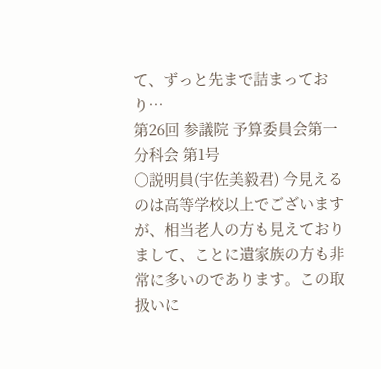て、ずっと先まで詰まっており…
第26回 参議院 予算委員会第一分科会 第1号
○説明員(宇佐美毅君) 今見えるのは高等学校以上でございますが、相当老人の方も見えておりまして、ことに遺家族の方も非常に多いのであります。この取扱いに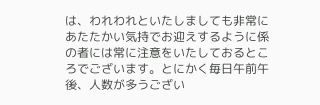は、われわれといたしましても非常にあたたかい気持でお迎えするように係の者には常に注意をいたしておるところでございます。とにかく毎日午前午後、人数が多うござい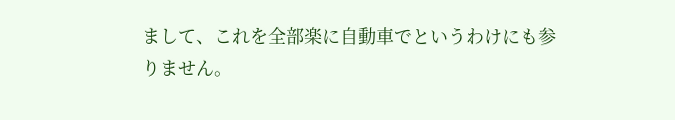まして、これを全部楽に自動車でというわけにも参りません。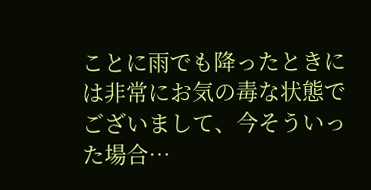ことに雨でも降ったときには非常にお気の毒な状態でございまして、今そういった場合…